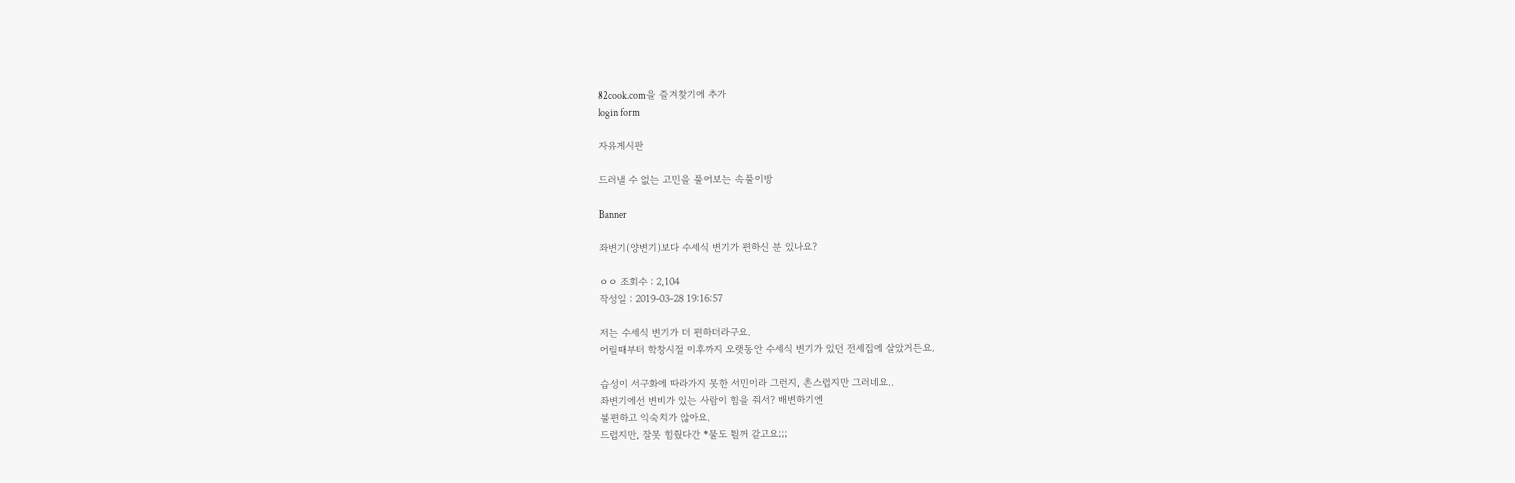82cook.com을 즐겨찾기에 추가
login form

자유게시판

드러낼 수 없는 고민을 풀어보는 속풀이방

Banner

좌변기(양변기)보다 수세식 변기가 편하신 분 있나요?

ㅇㅇ 조회수 : 2,104
작성일 : 2019-03-28 19:16:57

저는 수세식 변기가 더 편하더라구요.
어릴때부터 학창시절 이후까지 오랫동안 수세식 변기가 있던 전세집에 살았거든요.

습성이 서구화에 따라가지 못한 서민이라 그런지, 촌스럽지만 그러네요..
좌변기에선 변비가 있는 사람이 힘을 줘서? 배변하기엔
불편하고 익숙치가 않아요.
드럽지만, 잘못 힘줬다간 *물도 튈꺼 같고요;;;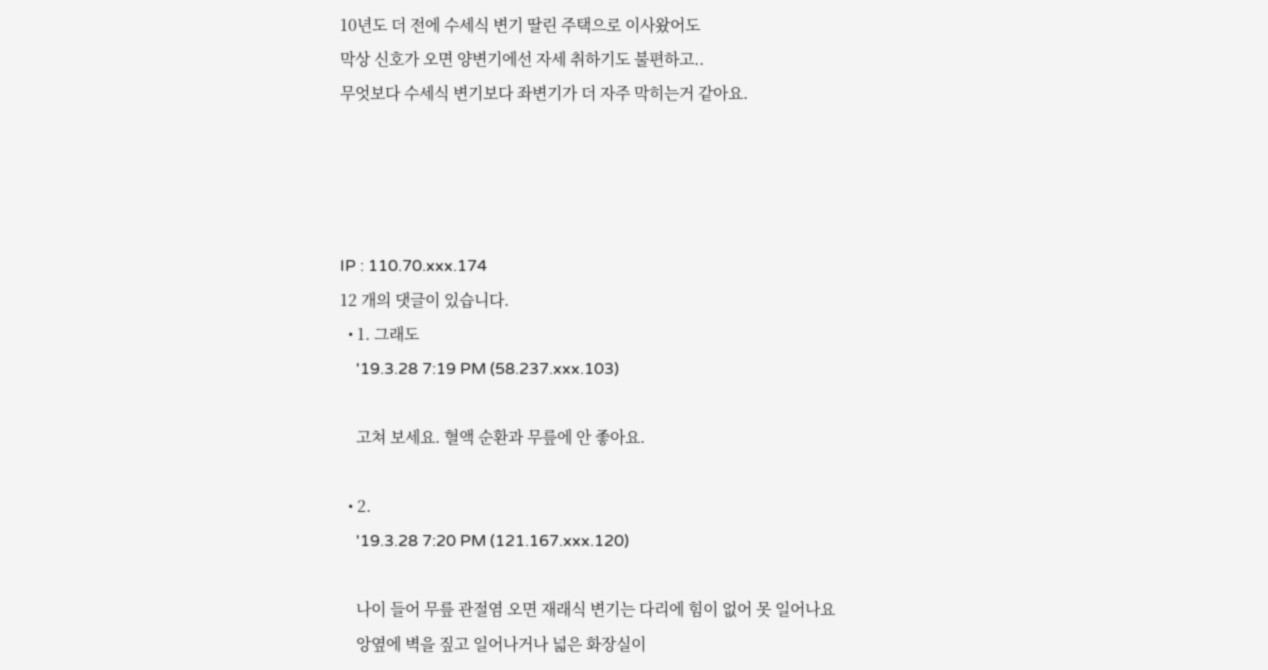10년도 더 전에 수세식 변기 딸린 주택으로 이사왔어도
막상 신호가 오면 양변기에선 자세 취하기도 불편하고..
무엇보다 수세식 변기보다 좌변기가 더 자주 막히는거 같아요.




IP : 110.70.xxx.174
12 개의 댓글이 있습니다.
  • 1. 그래도
    '19.3.28 7:19 PM (58.237.xxx.103)

    고쳐 보세요. 혈액 순환과 무릎에 안 좋아요.

  • 2.
    '19.3.28 7:20 PM (121.167.xxx.120)

    나이 들어 무릎 관절염 오면 재래식 변기는 다리에 힘이 없어 못 일어나요
    앙옆에 벽을 짚고 일어나거나 넓은 화장실이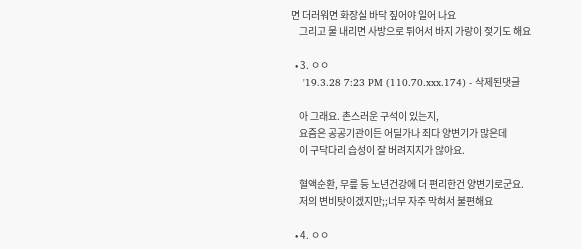면 더러워면 화장실 바닥 짚어야 일어 나요
    그리고 물 내리면 사방으로 튀어서 바지 가랑이 젖기도 해요

  • 3. ㅇㅇ
    '19.3.28 7:23 PM (110.70.xxx.174) - 삭제된댓글

    아 그래요. 촌스러운 구석이 있는지,
    요즘은 공공기관이든 어딜가나 죄다 양변기가 많은데
    이 구닥다리 습성이 잘 버려지지가 않아요.

    혈액순환, 무릎 등 노년건강에 더 편리한건 양변기로군요.
    저의 변비탓이겠지만;;너무 자주 막혀서 불편해요

  • 4. ㅇㅇ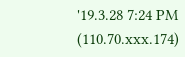'19.3.28 7:24 PM (110.70.xxx.174)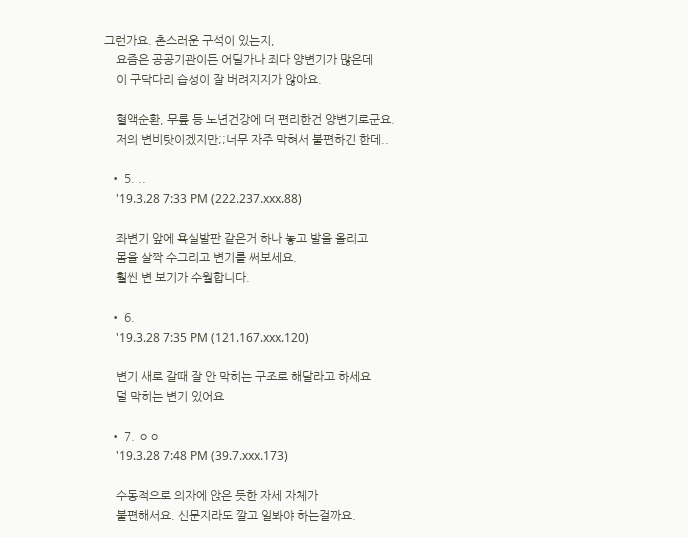그런가요. 촌스러운 구석이 있는지,
    요즘은 공공기관이든 어딜가나 죄다 양변기가 많은데
    이 구닥다리 습성이 잘 버려지지가 않아요.

    혈액순환, 무릎 등 노년건강에 더 편리한건 양변기로군요.
    저의 변비탓이겠지만;;너무 자주 막혀서 불편하긴 한데..

  • 5. ..
    '19.3.28 7:33 PM (222.237.xxx.88)

    좌변기 앞에 욕실발판 같은거 하나 놓고 발을 올리고
    몸을 살짝 수그리고 변기를 써보세요.
    훨씬 변 보기가 수월합니다.

  • 6.
    '19.3.28 7:35 PM (121.167.xxx.120)

    변기 새로 갈때 잘 안 막히는 구조로 해달라고 하세요
    덜 막히는 변기 있어요

  • 7. ㅇㅇ
    '19.3.28 7:48 PM (39.7.xxx.173)

    수동적으로 의자에 앉은 듯한 자세 자체가
    불편해서요. 신문지라도 깔고 일봐야 하는걸까요.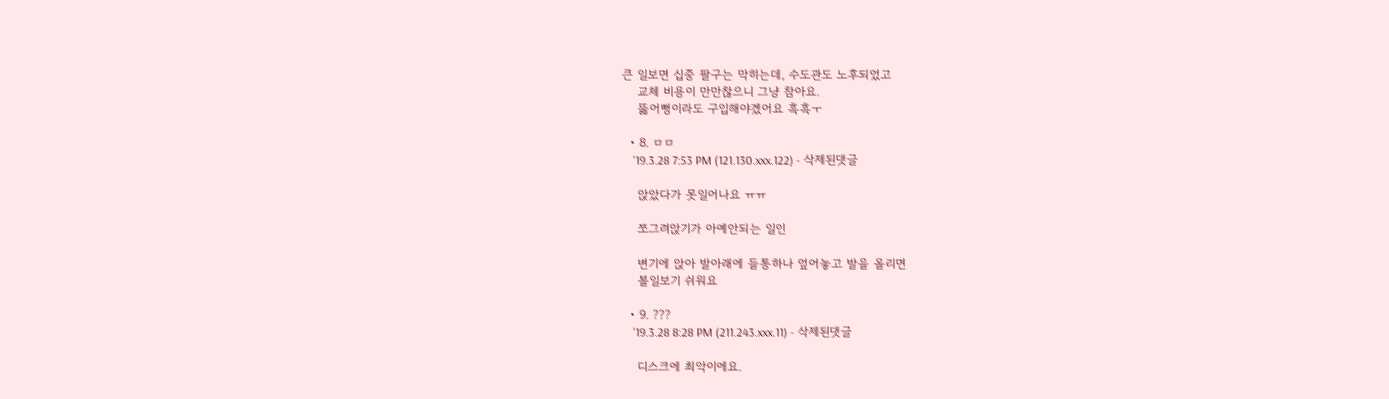큰 일보면 십중 팔구는 막히는데, 수도관도 노후되었고
    교체 비용이 만만찮으니 그냥 참아요.
    뚫어뻥이라도 구입해야겠어요 흑흑ㅜ

  • 8. ㅁㅁ
    '19.3.28 7:53 PM (121.130.xxx.122) - 삭제된댓글

    앉았다가 못일어나요 ㅠㅠ

    쪼그려앉기가 아예안되는 일인

    변기에 앉아 발아래에 들통하나 엎어놓고 발을 올리면
    볼일보기 쉬워요

  • 9. ???
    '19.3.28 8:28 PM (211.243.xxx.11) - 삭제된댓글

    디스크에 최악이에요.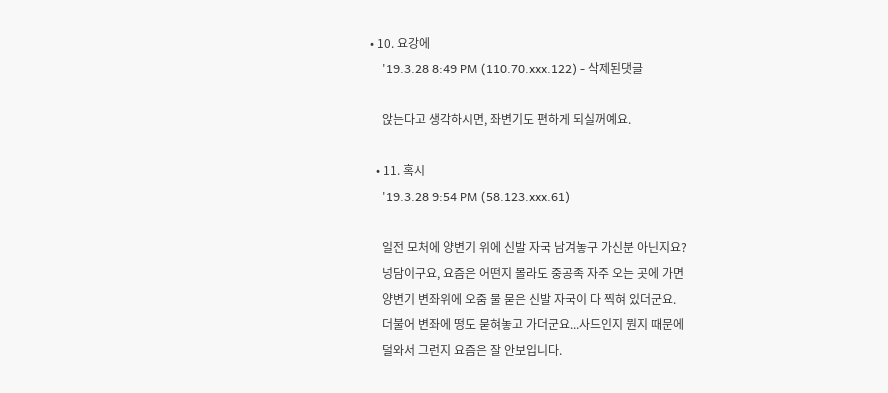• 10. 요강에
    '19.3.28 8:49 PM (110.70.xxx.122) - 삭제된댓글

    앉는다고 생각하시면, 좌변기도 편하게 되실꺼예요.

  • 11. 혹시
    '19.3.28 9:54 PM (58.123.xxx.61)

    일전 모처에 양변기 위에 신발 자국 남겨놓구 가신분 아닌지요?
    넝담이구요, 요즘은 어떤지 몰라도 중공족 자주 오는 곳에 가면
    양변기 변좌위에 오줌 물 묻은 신발 자국이 다 찍혀 있더군요.
    더불어 변좌에 떵도 묻혀놓고 가더군요...사드인지 뭔지 때문에
    덜와서 그런지 요즘은 잘 안보입니다.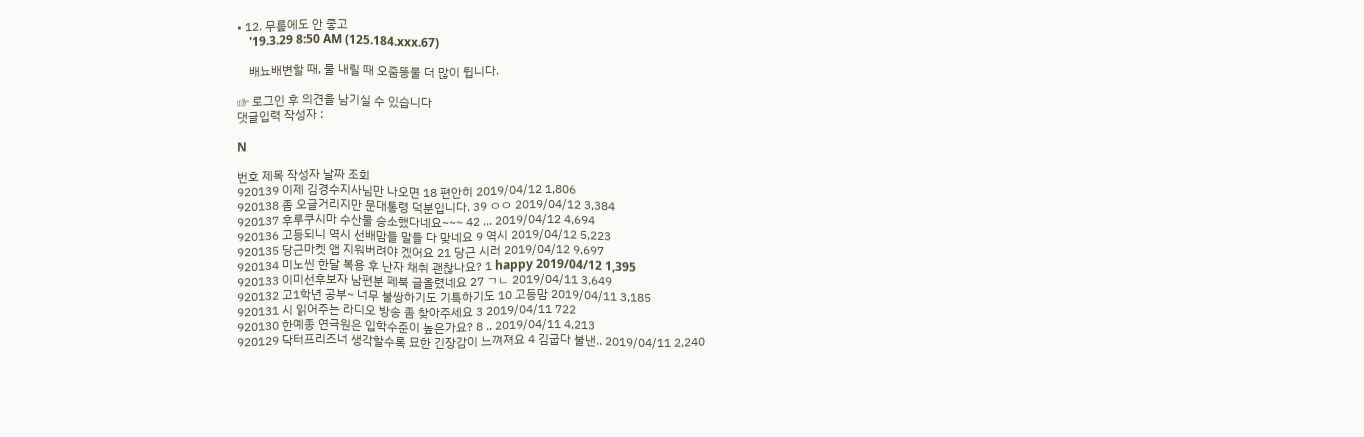• 12. 무릎에도 안 좋고
    '19.3.29 8:50 AM (125.184.xxx.67)

    배뇨배변할 때, 물 내릴 때 오줌똥물 더 많이 튑니다.

☞ 로그인 후 의견을 남기실 수 있습니다
댓글입력 작성자 :

N

번호 제목 작성자 날짜 조회
920139 이제 김경수지사님만 나오면 18 편안히 2019/04/12 1,806
920138 좀 오글거리지만 문대통령 덕분입니다. 39 ㅇㅇ 2019/04/12 3,384
920137 후루쿠시마 수산물 승소했다네요~~~ 42 ... 2019/04/12 4,694
920136 고등되니 역시 선배맘들 말들 다 맞네요 9 역시 2019/04/12 5,223
920135 당근마켓 앱 지워버려야 겠어요 21 당근 시러 2019/04/12 9,697
920134 미노씬 한달 복용 후 난자 채취 괜찮나요? 1 happy 2019/04/12 1,395
920133 이미선후보자 남편분 페북 글올렸네요 27 ㄱㄴ 2019/04/11 3,649
920132 고1학년 공부~ 너무 불쌍하기도 기특하기도 10 고등맘 2019/04/11 3,185
920131 시 읽어주는 라디오 방송 좀 찾아주세요 3 2019/04/11 722
920130 한예종 연극원은 입학수준이 높은가요? 8 .. 2019/04/11 4,213
920129 닥터프리즈너 생각할수록 묘한 긴장감이 느껴져요 4 김굽다 불낸.. 2019/04/11 2,240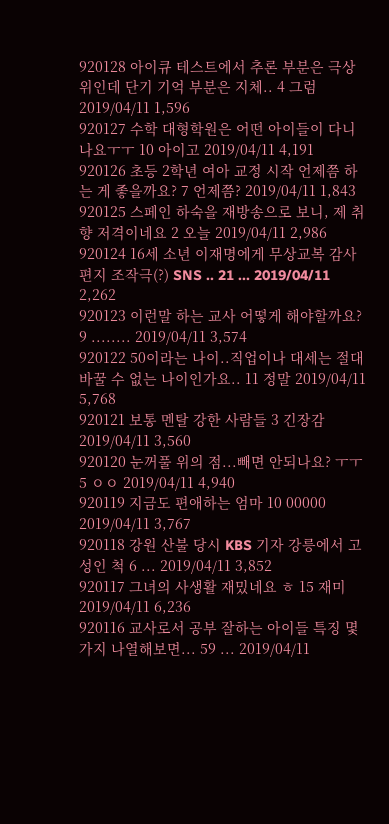920128 아이큐 테스트에서 추론 부분은 극상위인데 단기 기억 부분은 지체.. 4 그럼 2019/04/11 1,596
920127 수학 대형학원은 어떤 아이들이 다니나요ㅜㅜ 10 아이고 2019/04/11 4,191
920126 초등 2학년 여아 교정 시작 언제쯤 하는 게 좋을까요? 7 언제쯤? 2019/04/11 1,843
920125 스페인 하숙을 재방송으로 보니, 제 취향 저격이네요 2 오늘 2019/04/11 2,986
920124 16세 소년 이재명에게 무상교복 감사 편지 조작극(?) SNS .. 21 ... 2019/04/11 2,262
920123 이런말 하는 교사 어떻게 해야할까요? 9 ........ 2019/04/11 3,574
920122 50이라는 나이..직업이나 대세는 절대 바꿀 수 없는 나이인가요.. 11 정말 2019/04/11 5,768
920121 보통 멘탈 강한 사람들 3 긴장감 2019/04/11 3,560
920120 눈꺼풀 위의 점...빼면 안되나요? ㅜㅜ 5 ㅇㅇ 2019/04/11 4,940
920119 지금도 편애하는 엄마 10 00000 2019/04/11 3,767
920118 강원 산불 당시 KBS 기자 강릉에서 고성인 척 6 ... 2019/04/11 3,852
920117 그녀의 사생활 재밌네요 ㅎ 15 재미 2019/04/11 6,236
920116 교사로서 공부 잘하는 아이들 특징 몇가지 나열해보면... 59 ... 2019/04/11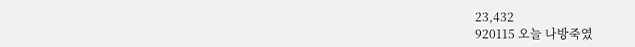23,432
920115 오늘 나방죽였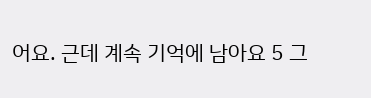어요. 근데 계속 기억에 남아요 5 그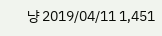냥 2019/04/11 1,451